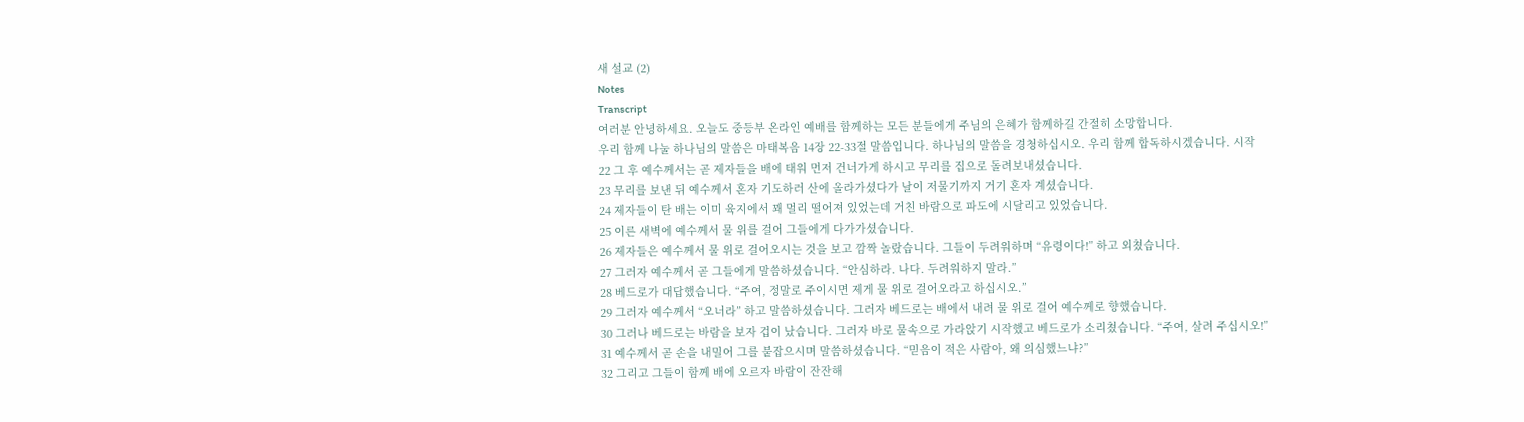새 설교 (2)
Notes
Transcript
여러분 안녕하세요. 오늘도 중등부 온라인 예배를 함께하는 모든 분들에게 주님의 은혜가 함께하길 간절히 소망합니다.
우리 함께 나눌 하나님의 말씀은 마태복음 14장 22-33절 말씀입니다. 하나님의 말씀을 경청하십시오. 우리 함께 합독하시겠습니다. 시작
22 그 후 예수께서는 곧 제자들을 배에 태워 먼저 건너가게 하시고 무리를 집으로 돌려보내셨습니다.
23 무리를 보낸 뒤 예수께서 혼자 기도하러 산에 올라가셨다가 날이 저물기까지 거기 혼자 계셨습니다.
24 제자들이 탄 배는 이미 육지에서 꽤 멀리 떨어져 있었는데 거친 바람으로 파도에 시달리고 있었습니다.
25 이른 새벽에 예수께서 물 위를 걸어 그들에게 다가가셨습니다.
26 제자들은 예수께서 물 위로 걸어오시는 것을 보고 깜짝 놀랐습니다. 그들이 두려워하며 “유령이다!” 하고 외쳤습니다.
27 그러자 예수께서 곧 그들에게 말씀하셨습니다. “안심하라. 나다. 두려워하지 말라.”
28 베드로가 대답했습니다. “주여, 정말로 주이시면 제게 물 위로 걸어오라고 하십시오.”
29 그러자 예수께서 “오너라” 하고 말씀하셨습니다. 그러자 베드로는 배에서 내려 물 위로 걸어 예수께로 향했습니다.
30 그러나 베드로는 바람을 보자 겁이 났습니다. 그러자 바로 물속으로 가라앉기 시작했고 베드로가 소리쳤습니다. “주여, 살려 주십시오!”
31 예수께서 곧 손을 내밀어 그를 붙잡으시며 말씀하셨습니다. “믿음이 적은 사람아, 왜 의심했느냐?”
32 그리고 그들이 함께 배에 오르자 바람이 잔잔해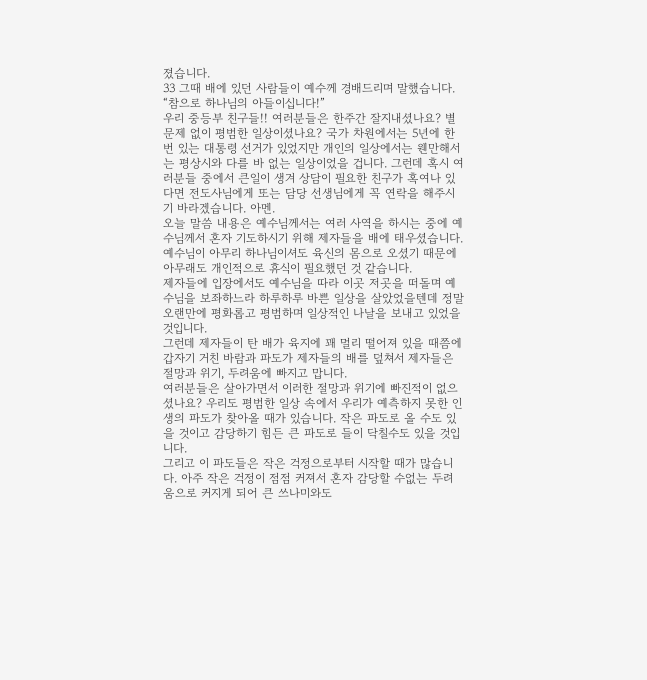졌습니다.
33 그때 배에 있던 사람들이 예수께 경배드리며 말했습니다. “참으로 하나님의 아들이십니다!”
우리 중등부 친구들!! 여러분들은 한주간 잘지내셨나요? 별 문제 없이 평범한 일상이셨나요? 국가 차원에서는 5년에 한번 있는 대통령 선거가 있었지만 개인의 일상에서는 웬만해서는 평상시와 다를 바 없는 일상이었을 겁니다. 그런데 혹시 여러분들 중에서 큰일이 생겨 상담이 필요한 친구가 혹여나 있다면 전도사님에게 또는 담당 선생님에게 꼭 연락을 해주시기 바라겠습니다. 아멘.
오늘 말씀 내용은 예수님께서는 여러 사역을 하시는 중에 예수님께서 혼자 기도하시기 위해 제자들을 배에 태우셨습니다. 예수님이 아무리 하나님이셔도 육신의 몸으로 오셨기 때문에 아무래도 개인적으로 휴식이 필요했던 것 같습니다.
제자들에 입장에서도 예수님을 따라 이곳 저곳을 떠돌며 예수님을 보좌하느라 하루하루 바쁜 일상을 살았었을텐데 정말 오랜만에 평화롭고 평범하며 일상적인 나날을 보내고 있었을 것입니다.
그런데 제자들이 탄 배가 육지에 꽤 멀리 떨어져 있을 때쯤에 갑자기 거친 바람과 파도가 제자들의 배를 덮쳐서 제자들은 절망과 위기, 두려움에 빠지고 맙니다.
여러분들은 살아가면서 이러한 절망과 위기에 빠진적이 없으셨나요? 우리도 평범한 일상 속에서 우리가 예측하지 못한 인생의 파도가 찾아올 때가 있습니다. 작은 파도로 올 수도 있을 것이고 감당하기 힘든 큰 파도로 들이 닥칠수도 있을 것입니다.
그리고 이 파도들은 작은 걱정으로부터 시작할 때가 많습니다. 아주 작은 걱정이 점점 커져서 혼자 감당할 수없는 두려움으로 커지게 되어 큰 쓰나미와도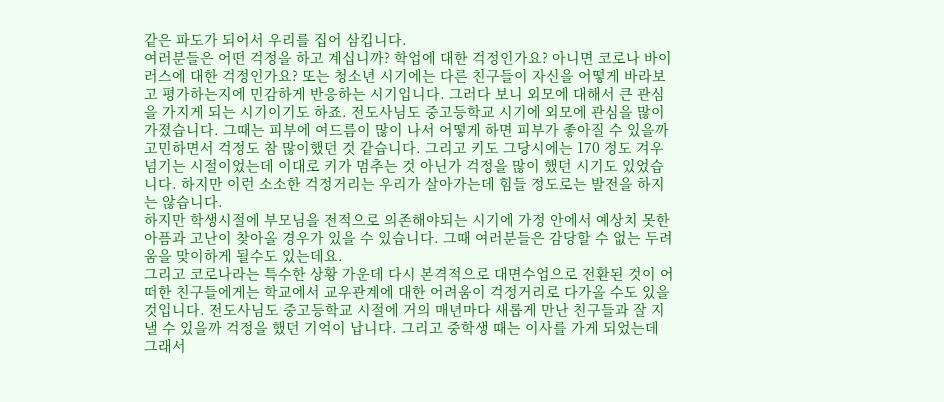같은 파도가 되어서 우리를 집어 삼킵니다.
여러분들은 어떤 걱정을 하고 계십니까? 학업에 대한 걱정인가요? 아니면 코로나 바이러스에 대한 걱정인가요? 또는 청소년 시기에는 다른 친구들이 자신을 어떻게 바라보고 평가하는지에 민감하게 반응하는 시기입니다. 그러다 보니 외모에 대해서 큰 관심을 가지게 되는 시기이기도 하죠. 전도사님도 중고등학교 시기에 외모에 관심을 많이 가졌습니다. 그때는 피부에 여드름이 많이 나서 어떻게 하면 피부가 좋아질 수 있을까 고민하면서 걱정도 참 많이했던 것 같습니다. 그리고 키도 그당시에는 170 정도 겨우 넘기는 시절이었는데 이대로 키가 멈추는 것 아닌가 걱정을 많이 했던 시기도 있었습니다. 하지만 이런 소소한 걱정거리는 우리가 살아가는데 힘들 정도로는 발전을 하지는 않습니다.
하지만 학생시절에 부모님을 전적으로 의존해야되는 시기에 가정 안에서 예상치 못한 아픔과 고난이 찾아올 경우가 있을 수 있습니다. 그때 여러분들은 감당할 수 없는 두려움을 맞이하게 될수도 있는데요.
그리고 코로나라는 특수한 상황 가운데 다시 본격적으로 대면수업으로 전환된 것이 어떠한 친구들에게는 학교에서 교우관계에 대한 어려움이 걱정거리로 다가올 수도 있을 것입니다. 전도사님도 중고등학교 시절에 거의 매년마다 새롭게 만난 친구들과 잘 지낼 수 있을까 걱정을 했던 기억이 납니다. 그리고 중학생 때는 이사를 가게 되었는데 그래서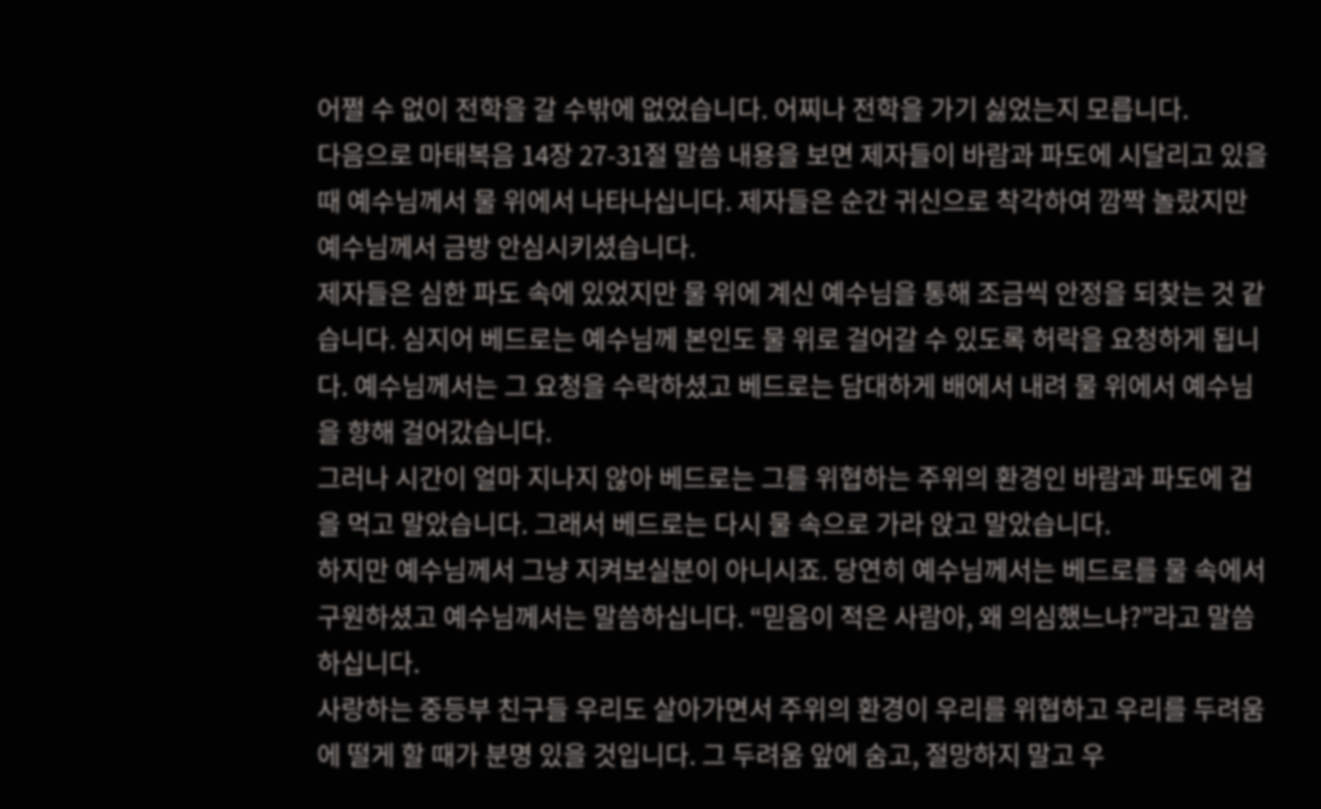어쩔 수 없이 전학을 갈 수밖에 없었습니다. 어찌나 전학을 가기 싫었는지 모릅니다.
다음으로 마태복음 14장 27-31절 말씀 내용을 보면 제자들이 바람과 파도에 시달리고 있을 때 예수님께서 물 위에서 나타나십니다. 제자들은 순간 귀신으로 착각하여 깜짝 놀랐지만 예수님께서 금방 안심시키셨습니다.
제자들은 심한 파도 속에 있었지만 물 위에 계신 예수님을 통해 조금씩 안정을 되찾는 것 같습니다. 심지어 베드로는 예수님께 본인도 물 위로 걸어갈 수 있도록 허락을 요청하게 됩니다. 예수님께서는 그 요청을 수락하셨고 베드로는 담대하게 배에서 내려 물 위에서 예수님을 향해 걸어갔습니다.
그러나 시간이 얼마 지나지 않아 베드로는 그를 위협하는 주위의 환경인 바람과 파도에 겁을 먹고 말았습니다. 그래서 베드로는 다시 물 속으로 가라 앉고 말았습니다.
하지만 예수님께서 그냥 지켜보실분이 아니시죠. 당연히 예수님께서는 베드로를 물 속에서 구원하셨고 예수님께서는 말씀하십니다. “믿음이 적은 사람아, 왜 의심했느냐?”라고 말씀하십니다.
사랑하는 중등부 친구들 우리도 살아가면서 주위의 환경이 우리를 위협하고 우리를 두려움에 떨게 할 때가 분명 있을 것입니다. 그 두려움 앞에 숨고, 절망하지 말고 우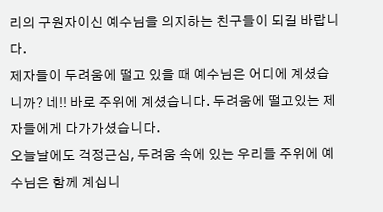리의 구원자이신 예수님을 의지하는 친구들이 되길 바랍니다.
제자들이 두려움에 떨고 있을 때 예수님은 어디에 계셨습니까? 네!! 바로 주위에 계셨습니다. 두려움에 떨고있는 제자들에게 다가가셨습니다.
오늘날에도 걱정근심, 두려움 속에 있는 우리들 주위에 예수님은 함께 계십니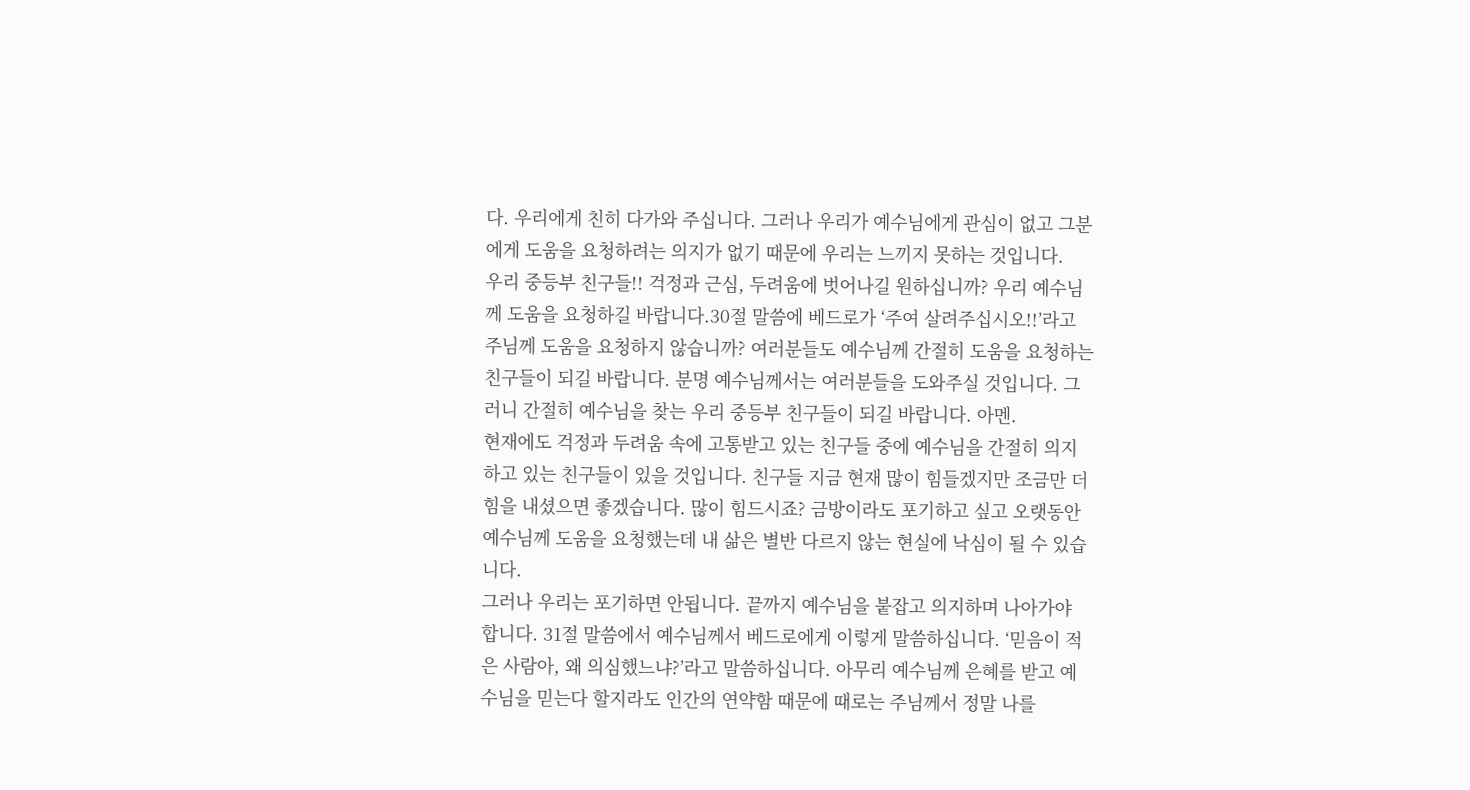다. 우리에게 친히 다가와 주십니다. 그러나 우리가 예수님에게 관심이 없고 그분에게 도움을 요청하려는 의지가 없기 때문에 우리는 느끼지 못하는 것입니다.
우리 중등부 친구들!! 걱정과 근심, 두려움에 벗어나길 원하십니까? 우리 예수님께 도움을 요청하길 바랍니다.30절 말씀에 베드로가 ‘주여 살려주십시오!!’라고 주님께 도움을 요청하지 않습니까? 여러분들도 예수님께 간절히 도움을 요청하는 친구들이 되길 바랍니다. 분명 예수님께서는 여러분들을 도와주실 것입니다. 그러니 간절히 예수님을 찾는 우리 중등부 친구들이 되길 바랍니다. 아멘.
현재에도 걱정과 두려움 속에 고통받고 있는 친구들 중에 예수님을 간절히 의지하고 있는 친구들이 있을 것입니다. 친구들 지금 현재 많이 힘들겠지만 조금만 더 힘을 내셨으면 좋겠습니다. 많이 힘드시죠? 금방이라도 포기하고 싶고 오랫동안 예수님께 도움을 요청했는데 내 삶은 별반 다르지 않는 현실에 낙심이 될 수 있습니다.
그러나 우리는 포기하면 안됩니다. 끝까지 예수님을 붙잡고 의지하며 나아가야 합니다. 31절 말씀에서 예수님께서 베드로에게 이렇게 말씀하십니다. ‘믿음이 적은 사람아, 왜 의심했느냐?’라고 말씀하십니다. 아무리 예수님께 은혜를 받고 예수님을 믿는다 할지라도 인간의 연약함 때문에 때로는 주님께서 정말 나를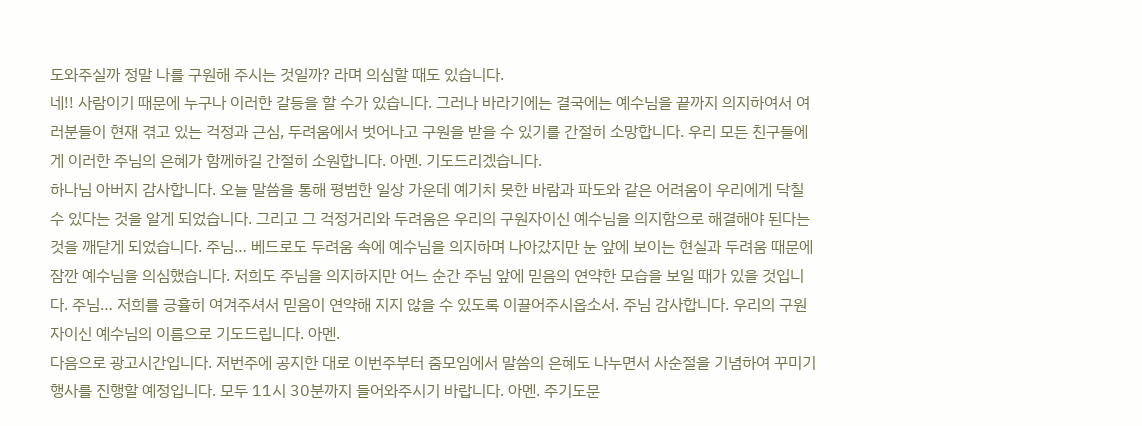도와주실까 정말 나를 구원해 주시는 것일까? 라며 의심할 때도 있습니다.
네!! 사람이기 때문에 누구나 이러한 갈등을 할 수가 있습니다. 그러나 바라기에는 결국에는 예수님을 끝까지 의지하여서 여러분들이 현재 겪고 있는 걱정과 근심, 두려움에서 벗어나고 구원을 받을 수 있기를 간절히 소망합니다. 우리 모든 친구들에게 이러한 주님의 은혜가 함께하길 간절히 소원합니다. 아멘. 기도드리겠습니다.
하나님 아버지 감사합니다. 오늘 말씀을 통해 평범한 일상 가운데 예기치 못한 바람과 파도와 같은 어려움이 우리에게 닥칠 수 있다는 것을 알게 되었습니다. 그리고 그 걱정거리와 두려움은 우리의 구원자이신 예수님을 의지함으로 해결해야 된다는 것을 깨닫게 되었습니다. 주님… 베드로도 두려움 속에 예수님을 의지하며 나아갔지만 눈 앞에 보이는 현실과 두려움 때문에 잠깐 예수님을 의심했습니다. 저희도 주님을 의지하지만 어느 순간 주님 앞에 믿음의 연약한 모습을 보일 때가 있을 것입니다. 주님… 저희를 긍휼히 여겨주셔서 믿음이 연약해 지지 않을 수 있도록 이끌어주시옵소서. 주님 감사합니다. 우리의 구원자이신 예수님의 이름으로 기도드립니다. 아멘.
다음으로 광고시간입니다. 저번주에 공지한 대로 이번주부터 줌모임에서 말씀의 은혜도 나누면서 사순절을 기념하여 꾸미기 행사를 진행할 예정입니다. 모두 11시 30분까지 들어와주시기 바랍니다. 아멘. 주기도문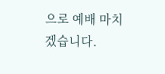으로 예배 마치겠습니다.